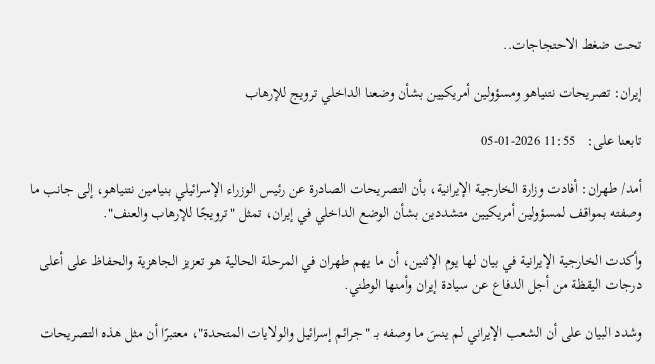تحت ضغط الاحتجاجات..

إيران: تصريحات نتنياهو ومسؤولين أمريكيين بشأن وضعنا الداخلي ترويج للإرهاب

تابعنا على:   11:55 2026-01-05

أمد/ طهران: أفادت وزارة الخارجية الإيرانية، بأن التصريحات الصادرة عن رئيس الوزراء الإسرائيلي بنيامين نتنياهو، إلى جانب ما وصفته بمواقف لمسؤولين أمريكيين متشددين بشأن الوضع الداخلي في إيران، تمثل "ترويجًا للإرهاب والعنف".

وأكدت الخارجية الإيرانية في بيان لها يوم الإثنين، أن ما يهم طهران في المرحلة الحالية هو تعزيز الجاهزية والحفاظ على أعلى درجات اليقظة من أجل الدفاع عن سيادة إيران وأمنها الوطني.

وشدد البيان على أن الشعب الإيراني لم ينسَ ما وصفه بـ "جرائم إسرائيل والولايات المتحدة"، معتبرًا أن مثل هذه التصريحات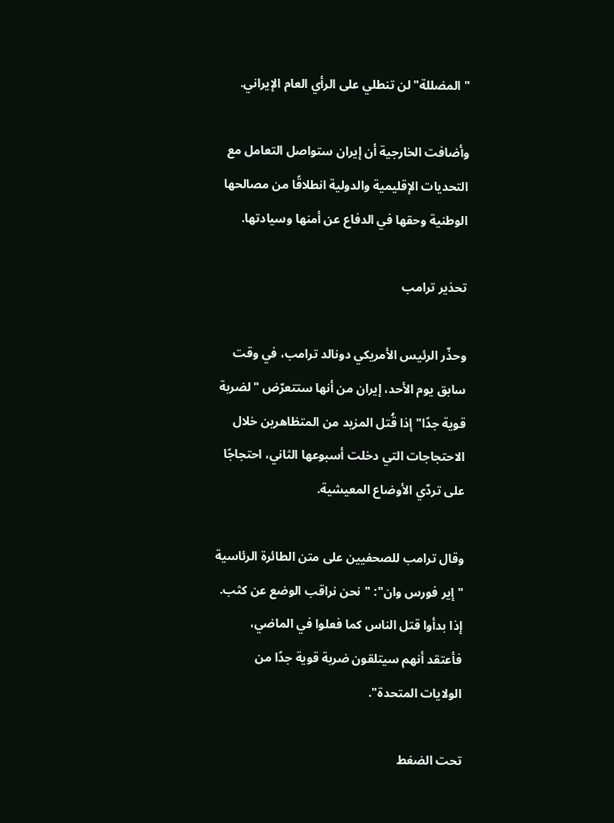"المضللة" لن تنطلي على الرأي العام الإيراني.

وأضافت الخارجية أن إيران ستواصل التعامل مع التحديات الإقليمية والدولية انطلاقًا من مصالحها الوطنية وحقها في الدفاع عن أمنها وسيادتها.

تحذير ترامب

وحذّر الرئيس الأمريكي دونالد ترامب، في وقت سابق يوم الأحد، إيران من أنها ستتعرّض "لضربة قوية جدًا" إذا قُتل المزيد من المتظاهرين خلال الاحتجاجات التي دخلت أسبوعها الثاني، احتجاجًا على تردّي الأوضاع المعيشية.

وقال ترامب للصحفيين على متن الطائرة الرئاسية "إير فورس وان": "نحن نراقب الوضع عن كثب. إذا بدأوا قتل الناس كما فعلوا في الماضي، فأعتقد أنهم سيتلقون ضربة قوية جدًا من الولايات المتحدة".

تحت الضغط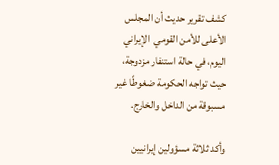كشف تقرير حديث أن المجلس الأعلى للأمن القومي  الإيراني اليوم، في حالة استنفار مزدوجة، حيث تواجه الحكومة ضغوطًا غير مسبوقة من الداخل والخارج.

وأكد ثلاثة مسؤولين إيرانيين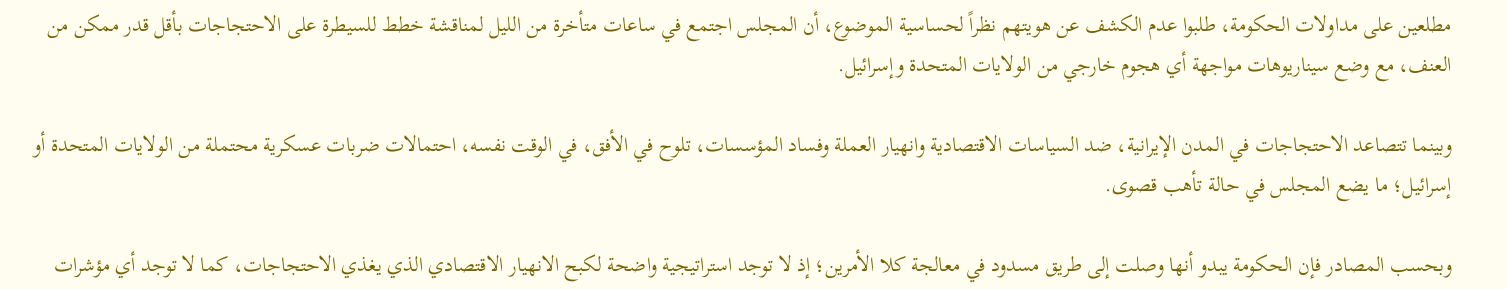مطلعين على مداولات الحكومة، طلبوا عدم الكشف عن هويتهم نظراً لحساسية الموضوع، أن المجلس اجتمع في ساعات متأخرة من الليل لمناقشة خطط للسيطرة على الاحتجاجات بأقل قدر ممكن من العنف، مع وضع سيناريوهات مواجهة أي هجوم خارجي من الولايات المتحدة وإسرائيل.

وبينما تتصاعد الاحتجاجات في المدن الإيرانية، ضد السياسات الاقتصادية وانهيار العملة وفساد المؤسسات، تلوح في الأفق، في الوقت نفسه، احتمالات ضربات عسكرية محتملة من الولايات المتحدة أو إسرائيل؛ ما يضع المجلس في حالة تأهب قصوى.

وبحسب المصادر فإن الحكومة يبدو أنها وصلت إلى طريق مسدود في معالجة كلا الأمرين؛ إذ لا توجد استراتيجية واضحة لكبح الانهيار الاقتصادي الذي يغذي الاحتجاجات، كما لا توجد أي مؤشرات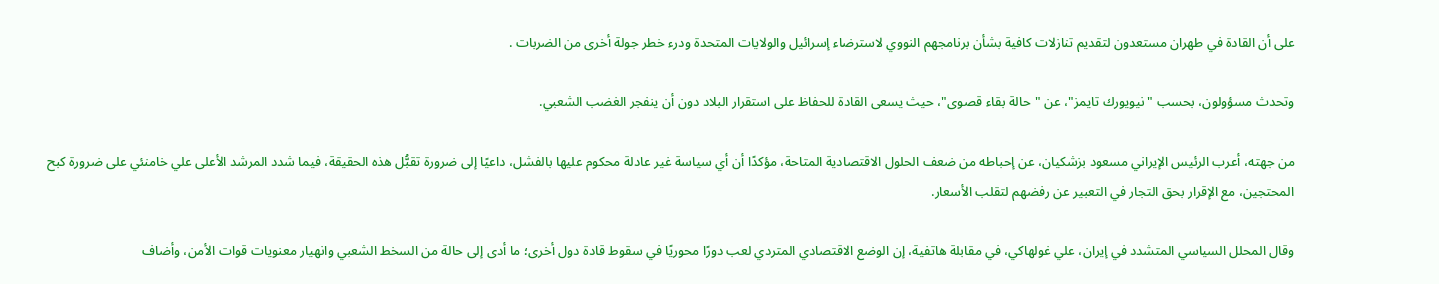على أن القادة في طهران مستعدون لتقديم تنازلات كافية بشأن برنامجهم النووي لاسترضاء إسرائيل والولايات المتحدة ودرء خطر جولة أخرى من الضربات .

وتحدث مسؤولون، بحسب "نيويورك تايمز"، عن "حالة بقاء قصوى"، حيث يسعى القادة للحفاظ على استقرار البلاد دون أن ينفجر الغضب الشعبي.

من جهته، أعرب الرئيس الإيراني مسعود بزشكيان، عن إحباطه من ضعف الحلول الاقتصادية المتاحة، مؤكدًا أن أي سياسة غير عادلة محكوم عليها بالفشل، داعيًا إلى ضرورة تقبُّل هذه الحقيقة، فيما شدد المرشد الأعلى علي خامنئي على ضرورة كبح المحتجين، مع الإقرار بحق التجار في التعبير عن رفضهم لتقلب الأسعار.

وقال المحلل السياسي المتشدد في إيران، علي غولهاكي، في مقابلة هاتفية، إن الوضع الاقتصادي المتردي لعب دورًا محوريًا في سقوط قادة دول أخرى؛ ما أدى إلى حالة من السخط الشعبي وانهيار معنويات قوات الأمن، وأضاف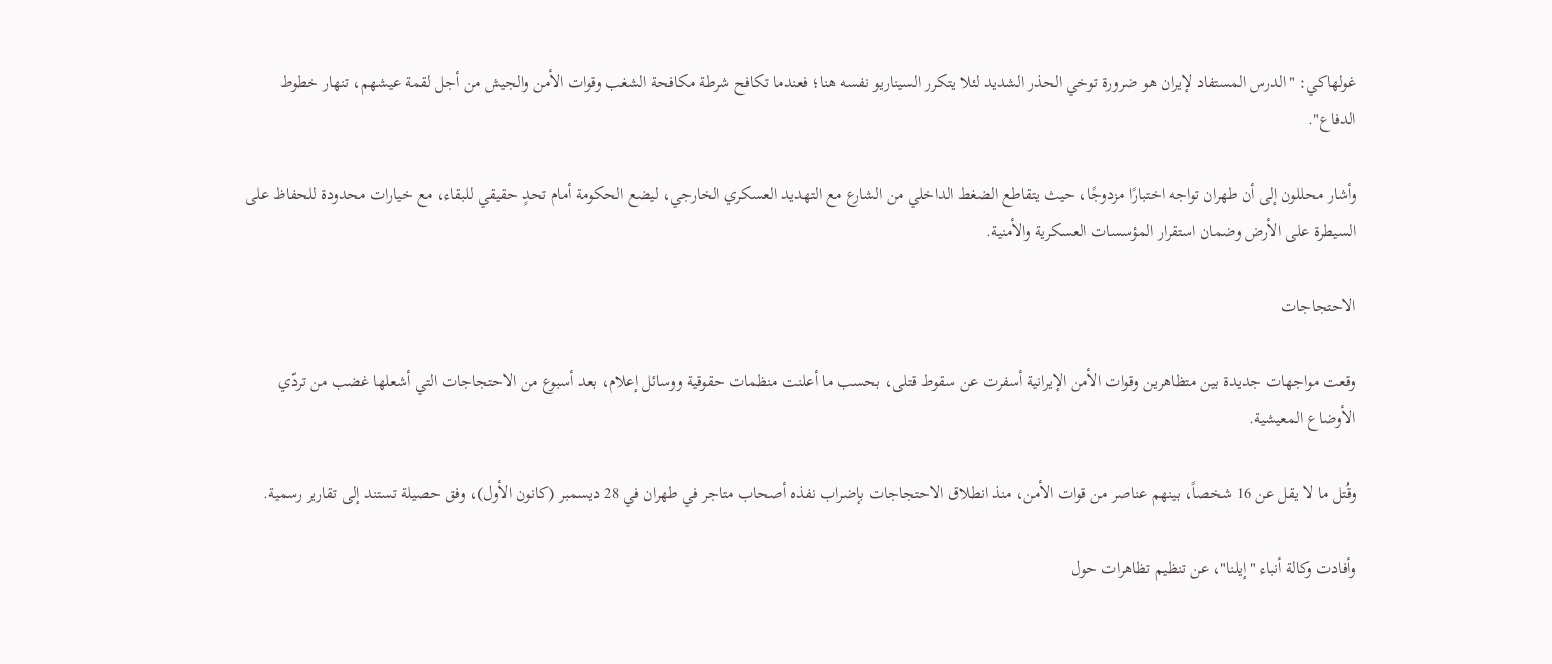غولهاكي: "الدرس المستفاد لإيران هو ضرورة توخي الحذر الشديد لئلا يتكرر السيناريو نفسه هنا؛ فعندما تكافح شرطة مكافحة الشغب وقوات الأمن والجيش من أجل لقمة عيشهم، تنهار خطوط الدفاع".

وأشار محللون إلى أن طهران تواجه اختبارًا مزدوجًا، حيث يتقاطع الضغط الداخلي من الشارع مع التهديد العسكري الخارجي، ليضع الحكومة أمام تحدٍ حقيقي للبقاء، مع خيارات محدودة للحفاظ على السيطرة على الأرض وضمان استقرار المؤسسات العسكرية والأمنية.

الاحتجاجات

وقعت مواجهات جديدة بين متظاهرين وقوات الأمن الإيرانية أسفرت عن سقوط قتلى، بحسب ما أعلنت منظمات حقوقية ووسائل إعلام، بعد أسبوع من الاحتجاجات التي أشعلها غضب من تردّي الأوضاع المعيشية.

وقُتل ما لا يقل عن 16 شخصاً، بينهم عناصر من قوات الأمن، منذ انطلاق الاحتجاجات بإضراب نفذه أصحاب متاجر في طهران في 28 ديسمبر (كانون الأول)، وفق حصيلة تستند إلى تقارير رسمية.

وأفادت وكالة أنباء "إيلنا"، عن تنظيم تظاهرات حول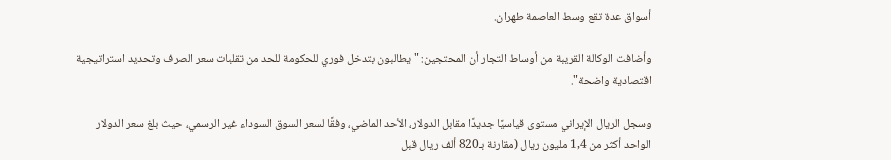أسواق عدة تقع وسط العاصمة طهران.

وأضافت الوكالة القريبة من أوساط التجار أن المحتجين: "يطالبون بتدخل فوري للحكومة للحد من تقلبات سعر الصرف وتحديد استراتيجية اقتصادية واضحة".

وسجل الريال الإيراني مستوى قياسيًا جديدًا مقابل الدولار، الأحد الماضي، وفقًا لسعر السوق السوداء غير الرسمي، حيث بلغ سعر الدولار الواحد أكثر من 1,4 مليون ريال (مقارنة بـ820 ألف ريال قبل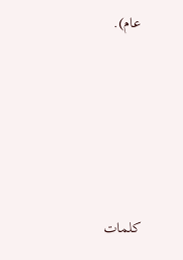عام).








كلمات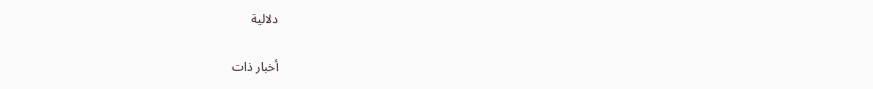دلالية

أخبار ذات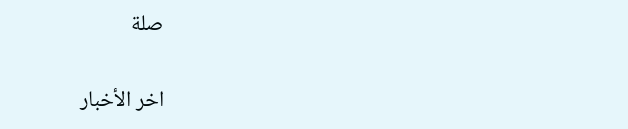صلة

اخر الأخبار